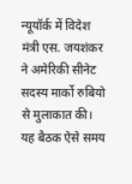न्यूयॉर्क में विदेश मंत्री एस. जयशंकर ने अमेरिकी सीनेट सदस्य मार्को रुबियो से मुलाकात की। यह बैठक ऐसे समय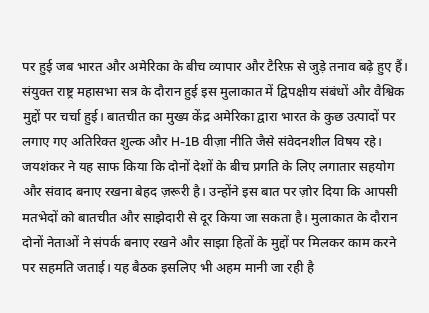पर हुई जब भारत और अमेरिका के बीच व्यापार और टैरिफ़ से जुड़े तनाव बढ़े हुए हैं। संयुक्त राष्ट्र महासभा सत्र के दौरान हुई इस मुलाकात में द्विपक्षीय संबंधों और वैश्विक मुद्दों पर चर्चा हुई। बातचीत का मुख्य केंद्र अमेरिका द्वारा भारत के कुछ उत्पादों पर लगाए गए अतिरिक्त शुल्क और H-1B वीज़ा नीति जैसे संवेदनशील विषय रहे। जयशंकर ने यह साफ किया कि दोनों देशों के बीच प्रगति के लिए लगातार सहयोग और संवाद बनाए रखना बेहद ज़रूरी है। उन्होंने इस बात पर ज़ोर दिया कि आपसी मतभेदों को बातचीत और साझेदारी से दूर किया जा सकता है। मुलाकात के दौरान दोनों नेताओं ने संपर्क बनाए रखने और साझा हितों के मुद्दों पर मिलकर काम करने पर सहमति जताई। यह बैठक इसलिए भी अहम मानी जा रही है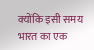क्योंकि इसी समय भारत का एक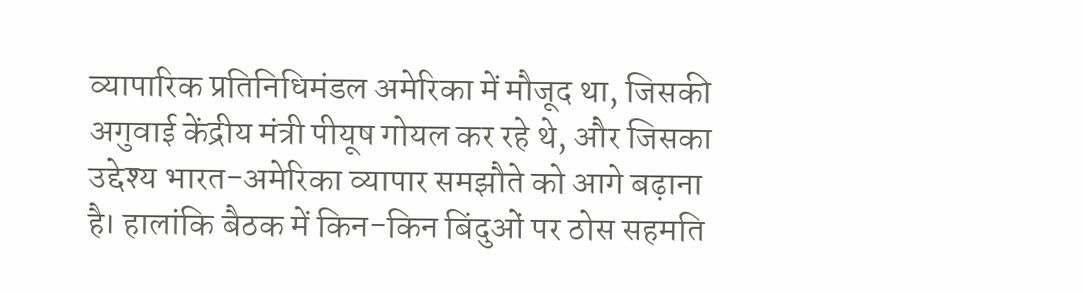व्यापारिक प्रतिनिधिमंडल अमेरिका में मौजूद था, जिसकी अगुवाई केंद्रीय मंत्री पीयूष गोयल कर रहे थे, और जिसका उद्देश्य भारत-अमेरिका व्यापार समझौते को आगे बढ़ाना है। हालांकि बैठक में किन-किन बिंदुओं पर ठोस सहमति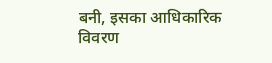बनी, इसका आधिकारिक विवरण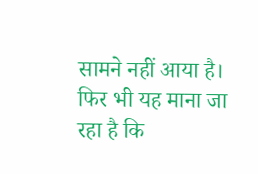सामने नहीं आया है। फिर भी यह माना जा रहा है कि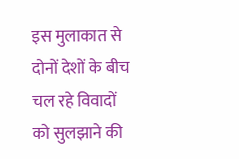इस मुलाकात से दोनों देशों के बीच चल रहे विवादों को सुलझाने की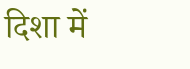दिशा में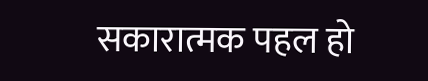सकारात्मक पहल हो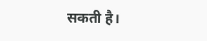सकती है।